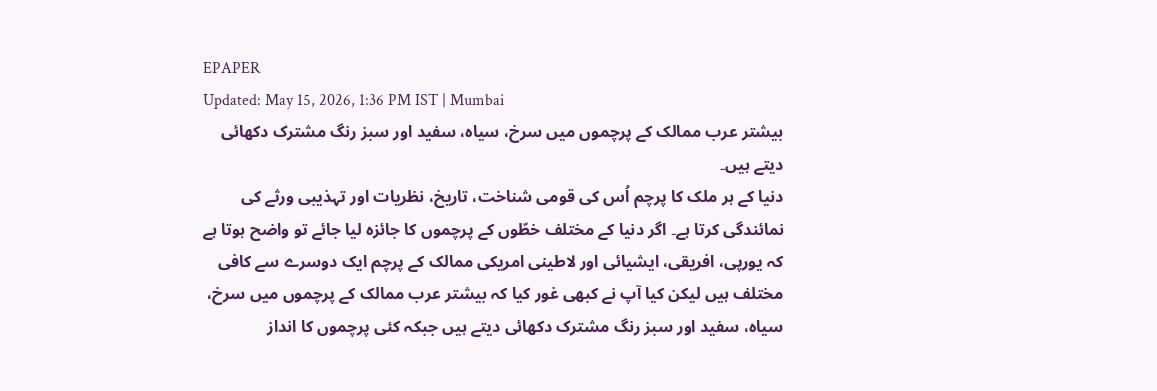EPAPER
Updated: May 15, 2026, 1:36 PM IST | Mumbai
بیشتر عرب ممالک کے پرچموں میں سرخ، سیاہ، سفید اور سبز رنگ مشترک دکھائی دیتے ہیں۔
دنیا کے ہر ملک کا پرچم اُس کی قومی شناخت، تاریخ، نظریات اور تہذیبی ورثے کی نمائندگی کرتا ہے۔ اگر دنیا کے مختلف خطّوں کے پرچموں کا جائزہ لیا جائے تو واضح ہوتا ہے کہ یورپی، افریقی، ایشیائی اور لاطینی امریکی ممالک کے پرچم ایک دوسرے سے کافی مختلف ہیں لیکن کیا آپ نے کبھی غور کیا کہ بیشتر عرب ممالک کے پرچموں میں سرخ، سیاہ، سفید اور سبز رنگ مشترک دکھائی دیتے ہیں جبکہ کئی پرچموں کا انداز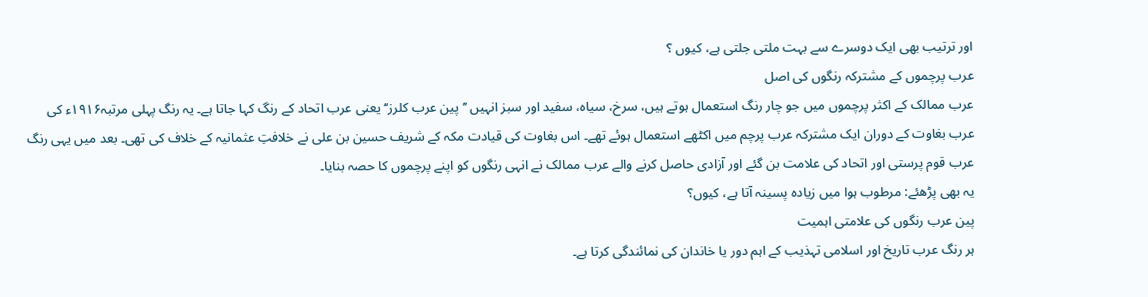اور ترتیب بھی ایک دوسرے سے بہت ملتی جلتی ہے، کیوں ؟
عرب پرچموں کے مشترکہ رنگوں کی اصل
عرب ممالک کے اکثر پرچموں میں جو چار رنگ استعمال ہوتے ہیں، سرخ، سیاہ، سفید اور سبز انہیں ’’پین عرب کلرز‘‘ یعنی عرب اتحاد کے رنگ کہا جاتا ہے۔ یہ رنگ پہلی مرتبہ۱۹۱۶ء کی عرب بغاوت کے دوران ایک مشترکہ عرب پرچم میں اکٹھے استعمال ہوئے تھے۔ اس بغاوت کی قیادت مکہ کے شریف حسین بن علی نے خلافتِ عثمانیہ کے خلاف کی تھی۔ بعد میں یہی رنگ عرب قوم پرستی اور اتحاد کی علامت بن گئے اور آزادی حاصل کرنے والے عرب ممالک نے انہی رنگوں کو اپنے پرچموں کا حصہ بنایا۔
یہ بھی پڑھئے: مرطوب ہوا میں زیادہ پسینہ آتا ہے، کیوں؟
پین عرب رنگوں کی علامتی اہمیت
ہر رنگ عرب تاریخ اور اسلامی تہذیب کے اہم دور یا خاندان کی نمائندگی کرتا ہے۔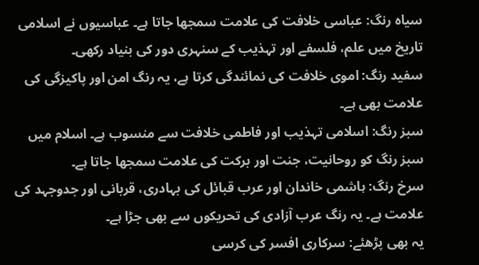سیاہ رنگ: عباسی خلافت کی علامت سمجھا جاتا ہے۔ عباسیوں نے اسلامی تاریخ میں علم، فلسفے اور تہذیب کے سنہری دور کی بنیاد رکھی۔
سفید رنگ: اموی خلافت کی نمائندگی کرتا ہے، یہ رنگ امن اور پاکیزگی کی علامت بھی ہے۔
سبز رنگ: اسلامی تہذیب اور فاطمی خلافت سے منسوب ہے۔ اسلام میں سبز رنگ کو روحانیت، جنت اور برکت کی علامت سمجھا جاتا ہے۔
سرخ رنگ: ہاشمی خاندان اور عرب قبائل کی بہادری، قربانی اور جدوجہد کی علامت ہے۔ یہ رنگ عرب آزادی کی تحریکوں سے بھی جڑا ہے۔
یہ بھی پڑھئے: سرکاری افسر کی کرسی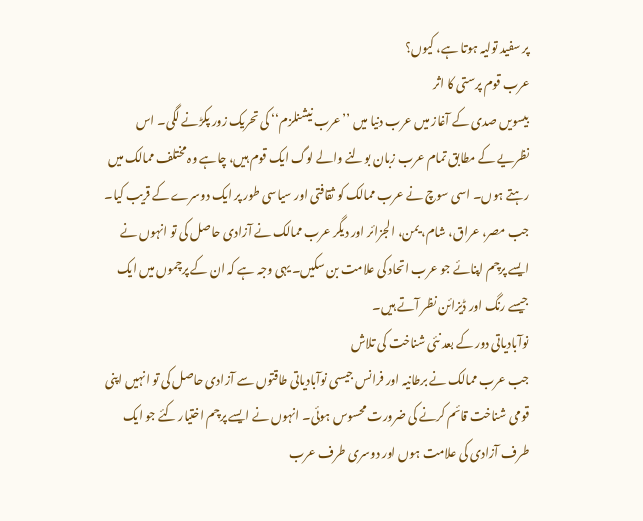پر سفید تولیہ ہوتا ہے، کیوں؟
عرب قوم پرستی کا اثر
بیسویں صدی کے آغاز میں عرب دنیا میں ’’عرب نیشنلزم‘‘ کی تحریک زور پکڑنے لگی۔ اس نظریے کے مطابق تمام عرب زبان بولنے والے لوگ ایک قوم ہیں، چاہے وہ مختلف ممالک میں رہتے ہوں۔ اسی سوچ نے عرب ممالک کو ثقافتی اور سیاسی طور پر ایک دوسرے کے قریب کیا۔ جب مصر، عراق، شام، یمن، الجزائر اور دیگر عرب ممالک نے آزادی حاصل کی تو انہوں نے ایسے پرچم اپنائے جو عرب اتحاد کی علامت بن سکیں۔ یہی وجہ ہے کہ ان کے پرچموں میں ایک جیسے رنگ اور ڈیزائن نظر آتے ہیں۔
نوآبادیاتی دور کے بعد نئی شناخت کی تلاش
جب عرب ممالک نے برطانیہ اور فرانس جیسی نوآبادیاتی طاقتوں سے آزادی حاصل کی تو انہیں اپنی قومی شناخت قائم کرنے کی ضرورت محسوس ہوئی۔ انہوں نے ایسے پرچم اختیار کئے جو ایک طرف آزادی کی علامت ہوں اور دوسری طرف عرب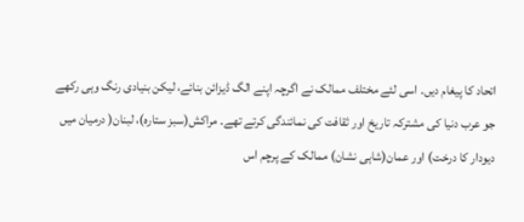اتحاد کا پیغام دیں۔ اسی لئے مختلف ممالک نے اگرچہ اپنے الگ ڈیزائن بنائے، لیکن بنیادی رنگ وہی رکھے جو عرب دنیا کی مشترکہ تاریخ اور ثقافت کی نمائندگی کرتے تھے۔ مراکش(سبز ستارہ)، لبنان( درمیان میں دیودار کا درخت) اور عمان(شاہی نشان) ممالک کے پرچم اس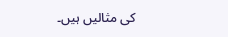کی مثالیں ہیں۔